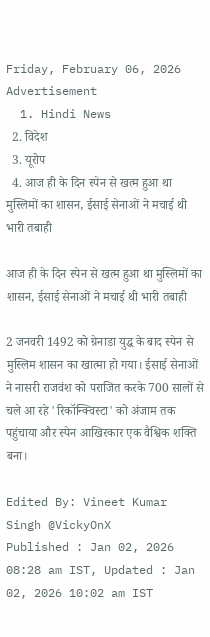Friday, February 06, 2026
Advertisement
  1. Hindi News
  2. विदेश
  3. यूरोप
  4. आज ही के दिन स्पेन से खत्म हुआ था मुस्लिमों का शासन, ईसाई सेनाओं ने मचाई थी भारी तबाही

आज ही के दिन स्पेन से खत्म हुआ था मुस्लिमों का शासन, ईसाई सेनाओं ने मचाई थी भारी तबाही

2 जनवरी 1492 को ग्रेनाडा युद्ध के बाद स्पेन से मुस्लिम शासन का खात्मा हो गया। ईसाई सेनाओं ने नासरी राजवंश को पराजित करके 700 सालों से चले आ रहे 'रिकॉन्क्विस्टा' को अंजाम तक पहुंचाया और स्पेन आखिरकार एक वैश्विक शक्ति बना।

Edited By: Vineet Kumar Singh @VickyOnX
Published : Jan 02, 2026 08:28 am IST, Updated : Jan 02, 2026 10:02 am IST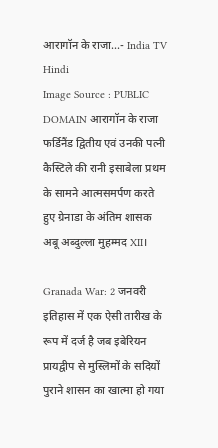आरागॉन के राजा...- India TV Hindi
Image Source : PUBLIC DOMAIN आरागॉन के राजा फर्डिनैंड द्वितीय एवं उनकी पत्नी कैस्टिले की रानी इसाबेला प्रथम के सामने आत्मसमर्पण करते हुए ग्रेनाडा के अंतिम शासक अबू अब्दुल्ला मुहम्मद XII।

Granada War: 2 जनवरी इतिहास में एक ऐसी तारीख के रूप में दर्ज है जब इबेरियन प्रायद्वीप से मुस्लिमों के सदियों पुराने शासन का खात्मा हो गया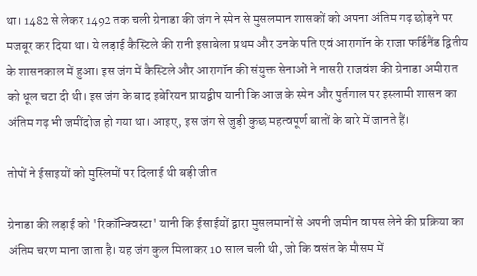था। 1482 से लेकर 1492 तक चली ग्रेनाडा की जंग ने स्पेन से मुसलमान शासकों को अपना अंतिम गढ़ छोड़ने पर मजबूर कर दिया था। ये लड़ाई कैस्टिले की रानी इसाबेला प्रथम और उनके पति एवं आरागॉन के राजा फर्डिनैंड द्वितीय के शासनकाल में हुआ। इस जंग में कैस्टिले और आरागॉन की संयुक्त सेनाओं ने नासरी राजवंश की ग्रेनाडा अमीरात को धूल चटा दी थी। इस जंग के बाद इबेरियन प्रायद्वीप यानी कि आज के स्पेन और पुर्तगाल पर इस्लामी शासन का अंतिम गढ़ भी जमींदोज हो गया था। आइए, इस जंग से जुड़ी कुछ महत्वपूर्ण बातों के बारे में जानते हैं।

तोपों ने ईसाइयों को मुस्लिमों पर दिलाई थी बड़ी जीत

ग्रेनाडा की लड़ाई को 'रिकॉन्क्विस्टा' यानी कि ईसाईयों द्वारा मुसलमानों से अपनी जमीन वापस लेने की प्रक्रिया का अंतिम चरण माना जाता है। यह जंग कुल मिलाकर 10 साल चली थी, जो कि वसंत के मौसम में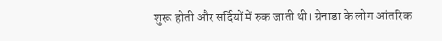शुरू होती और सर्दियों में रुक जाती थी। ग्रेनाडा के लोग आंतरिक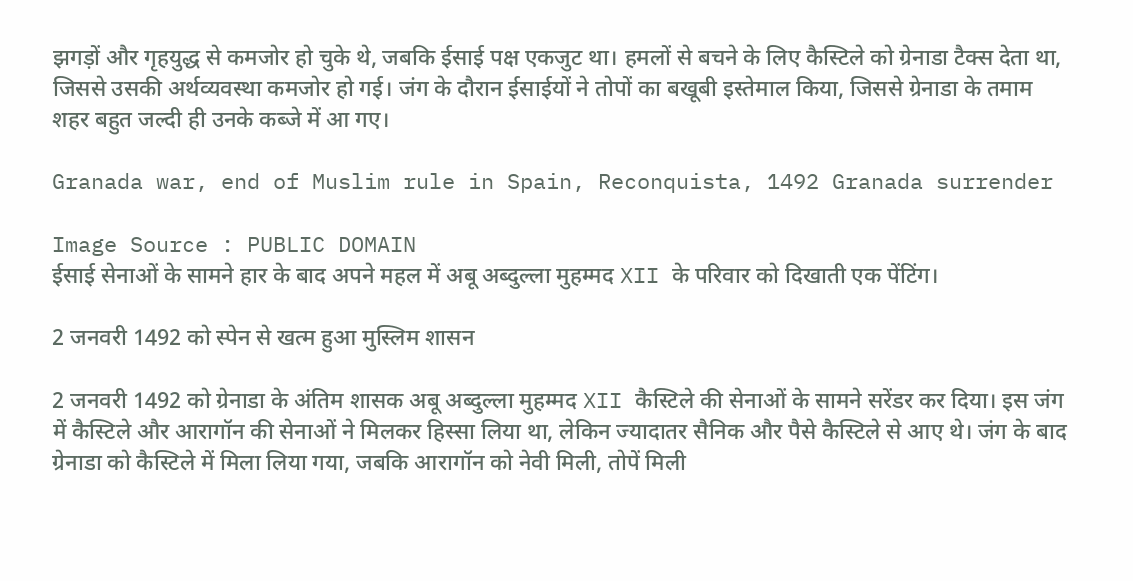झगड़ों और गृहयुद्ध से कमजोर हो चुके थे, जबकि ईसाई पक्ष एकजुट था। हमलों से बचने के लिए कैस्टिले को ग्रेनाडा टैक्स देता था, जिससे उसकी अर्थव्यवस्था कमजोर हो गई। जंग के दौरान ईसाईयों ने तोपों का बखूबी इस्तेमाल किया, जिससे ग्रेनाडा के तमाम शहर बहुत जल्दी ही उनके कब्जे में आ गए।

Granada war, end of Muslim rule in Spain, Reconquista, 1492 Granada surrender

Image Source : PUBLIC DOMAIN
ईसाई सेनाओं के सामने हार के बाद अपने महल में अबू अब्दुल्ला मुहम्मद XII के परिवार को दिखाती एक पेंटिंग।

2 जनवरी 1492 को स्पेन से खत्म हुआ मुस्लिम शासन

2 जनवरी 1492 को ग्रेनाडा के अंतिम शासक अबू अब्दुल्ला मुहम्मद XII कैस्टिले की सेनाओं के सामने सरेंडर कर दिया। इस जंग में कैस्टिले और आरागॉन की सेनाओं ने मिलकर हिस्सा लिया था, लेकिन ज्यादातर सैनिक और पैसे कैस्टिले से आए थे। जंग के बाद ग्रेनाडा को कैस्टिले में मिला लिया गया, जबकि आरागॉन को नेवी मिली, तोपें मिली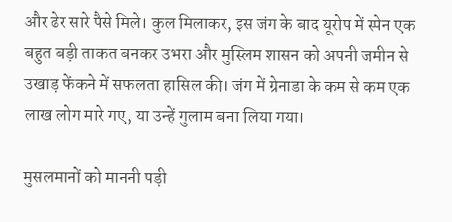और ढेर सारे पैसे मिले। कुल मिलाकर, इस जंग के बाद यूरोप में स्पेन एक बहुत बड़ी ताकत बनकर उभरा और मुस्लिम शासन को अपनी जमीन से उखाड़ फेंकने में सफलता हासिल की। जंग में ग्रेनाडा के कम से कम एक लाख लोग मारे गए, या उन्हें गुलाम बना लिया गया।

मुसलमानों को माननी पड़ी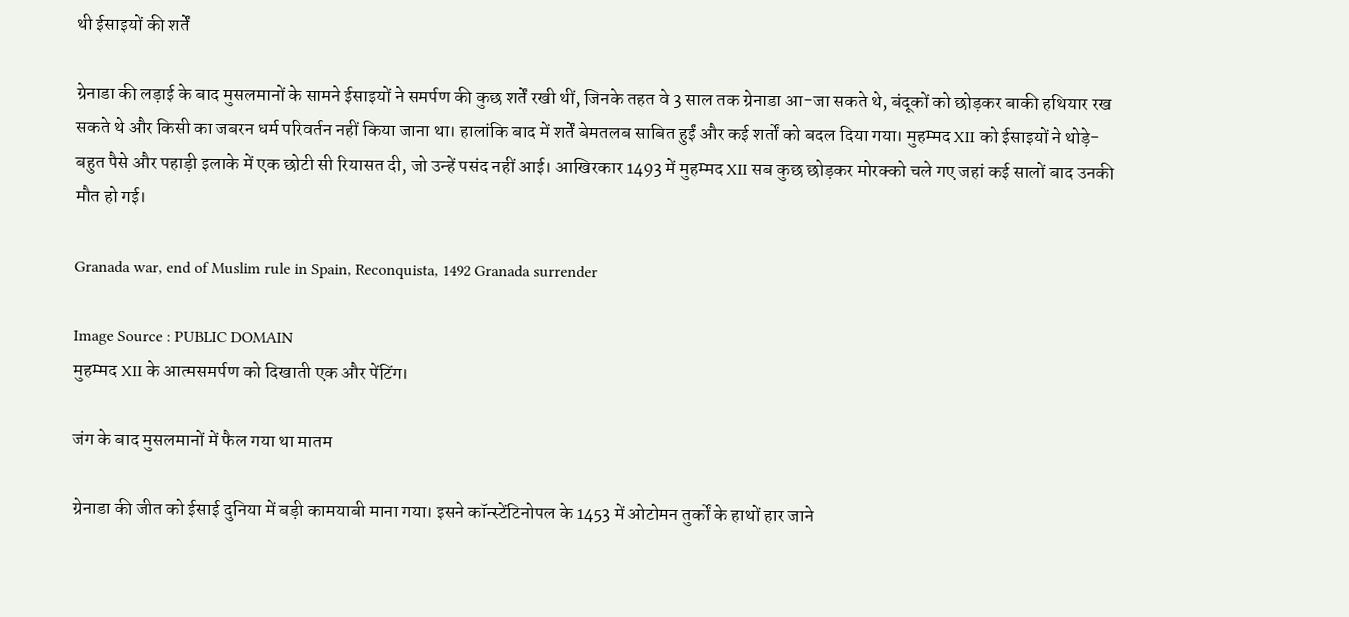थी ईसाइयों की शर्तें

ग्रेनाडा की लड़ाई के बाद मुसलमानों के सामने ईसाइयों ने समर्पण की कुछ शर्तें रखी थीं, जिनके तहत वे 3 साल तक ग्रेनाडा आ-जा सकते थे, बंदूकों को छोड़कर बाकी हथियार रख सकते थे और किसी का जबरन धर्म परिवर्तन नहीं किया जाना था। हालांकि बाद में शर्तें बेमतलब साबित हुईं और कई शर्तों को बदल दिया गया। मुहम्मद XII को ईसाइयों ने थोड़े-बहुत पैसे और पहाड़ी इलाके में एक छोटी सी रियासत दी, जो उन्हें पसंद नहीं आई। आखिरकार 1493 में मुहम्मद XII सब कुछ छोड़कर मोरक्को चले गए जहां कई सालों बाद उनकी मौत हो गई।

Granada war, end of Muslim rule in Spain, Reconquista, 1492 Granada surrender

Image Source : PUBLIC DOMAIN
मुहम्मद XII के आत्मसमर्पण को दिखाती एक और पेंटिंग।

जंग के बाद मुसलमानों में फैल गया था मातम

ग्रेनाडा की जीत को ईसाई दुनिया में बड़ी कामयाबी माना गया। इसने कॉन्स्टेंटिनोपल के 1453 में ओटोमन तुर्कों के हाथों हार जाने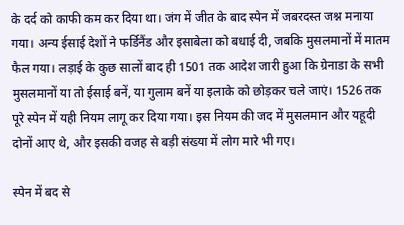के दर्द को काफी कम कर दिया था। जंग में जीत के बाद स्पेन में जबरदस्त जश्न मनाया गया। अन्य ईसाई देशों ने फर्डिनैंड और इसाबेला को बधाई दी, जबकि मुसलमानों में मातम फैल गया। लड़ाई के कुछ सालों बाद ही 1501 तक आदेश जारी हुआ कि ग्रेनाडा के सभी मुसलमानों या तो ईसाई बनें, या गुलाम बनें या इलाके को छोड़कर चले जाएं। 1526 तक पूरे स्पेन में यही नियम लागू कर दिया गया। इस नियम की जद में मुसलमान और यहूदी दोनों आए थे, और इसकी वजह से बड़ी संख्या में लोग मारे भी गए।

स्पेन में बद से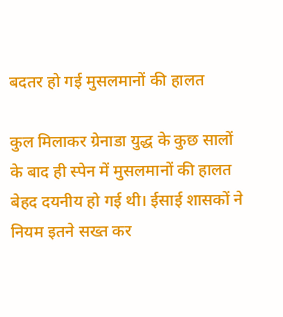बदतर हो गई मुसलमानों की हालत

कुल मिलाकर ग्रेनाडा युद्ध के कुछ सालों के बाद ही स्पेन में मुसलमानों की हालत बेहद दयनीय हो गई थी। ईसाई शासकों ने नियम इतने सख्त कर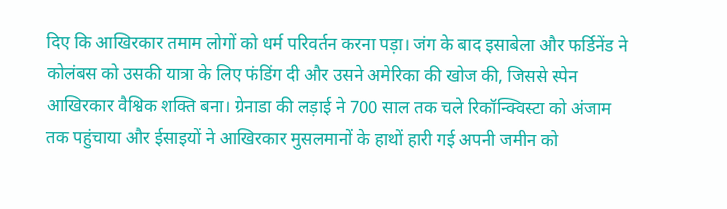दिए कि आखिरकार तमाम लोगों को धर्म परिवर्तन करना पड़ा। जंग के बाद इसाबेला और फर्डिनेंड ने कोलंबस को उसकी यात्रा के लिए फंडिंग दी और उसने अमेरिका की खोज की, जिससे स्पेन आखिरकार वैश्विक शक्ति बना। ग्रेनाडा की लड़ाई ने 700 साल तक चले रिकॉन्क्विस्टा को अंजाम तक पहुंचाया और ईसाइयों ने आखिरकार मुसलमानों के हाथों हारी गई अपनी जमीन को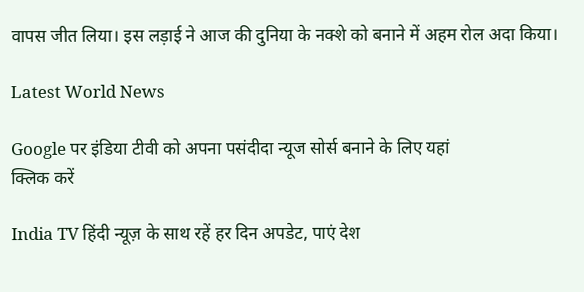वापस जीत लिया। इस लड़ाई ने आज की दुनिया के नक्शे को बनाने में अहम रोल अदा किया।

Latest World News

Google पर इंडिया टीवी को अपना पसंदीदा न्यूज सोर्स बनाने के लिए यहां
क्लिक करें

India TV हिंदी न्यूज़ के साथ रहें हर दिन अपडेट, पाएं देश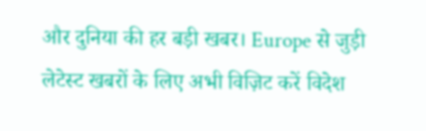और दुनिया की हर बड़ी खबर। Europe से जुड़ी लेटेस्ट खबरों के लिए अभी विज़िट करें विदेश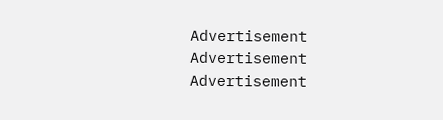Advertisement
Advertisement
Advertisement